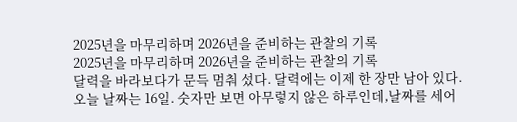2025년을 마무리하며 2026년을 준비하는 관찰의 기록
2025년을 마무리하며 2026년을 준비하는 관찰의 기록
달력을 바라보다가 문득 멈춰 섰다. 달력에는 이제 한 장만 남아 있다. 오늘 날짜는 16일. 숫자만 보면 아무렇지 않은 하루인데,날짜를 세어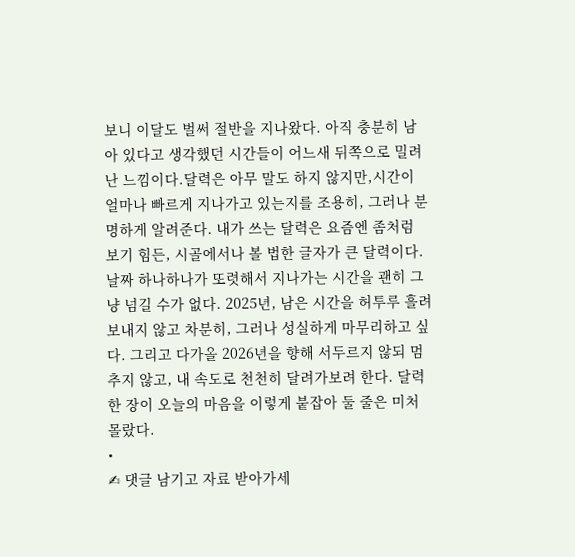보니 이달도 벌써 절반을 지나왔다. 아직 충분히 남아 있다고 생각했던 시간들이 어느새 뒤쪽으로 밀려난 느낌이다.달력은 아무 말도 하지 않지만,시간이 얼마나 빠르게 지나가고 있는지를 조용히, 그러나 분명하게 알려준다. 내가 쓰는 달력은 요즘엔 좀처럼 보기 힘든, 시골에서나 볼 법한 글자가 큰 달력이다.날짜 하나하나가 또렷해서 지나가는 시간을 괜히 그냥 넘길 수가 없다. 2025년, 남은 시간을 허투루 흘려보내지 않고 차분히, 그러나 성실하게 마무리하고 싶다. 그리고 다가올 2026년을 향해 서두르지 않되 멈추지 않고, 내 속도로 천천히 달려가보려 한다. 달력 한 장이 오늘의 마음을 이렇게 붙잡아 둘 줄은 미처 몰랐다.
•
✍ 댓글 남기고 자료 받아가세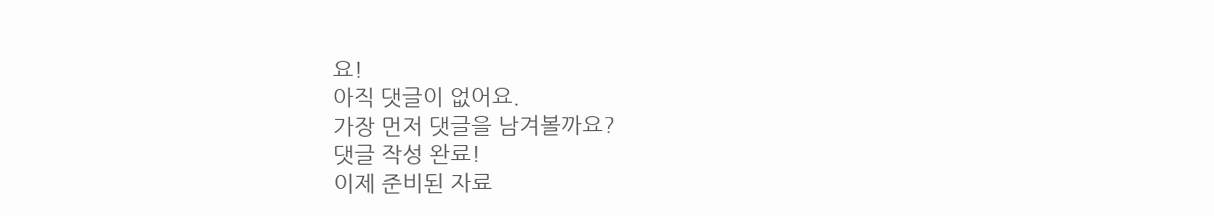요!
아직 댓글이 없어요.
가장 먼저 댓글을 남겨볼까요?
댓글 작성 완료!
이제 준비된 자료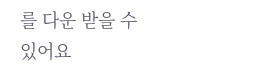를 다운 받을 수 있어요